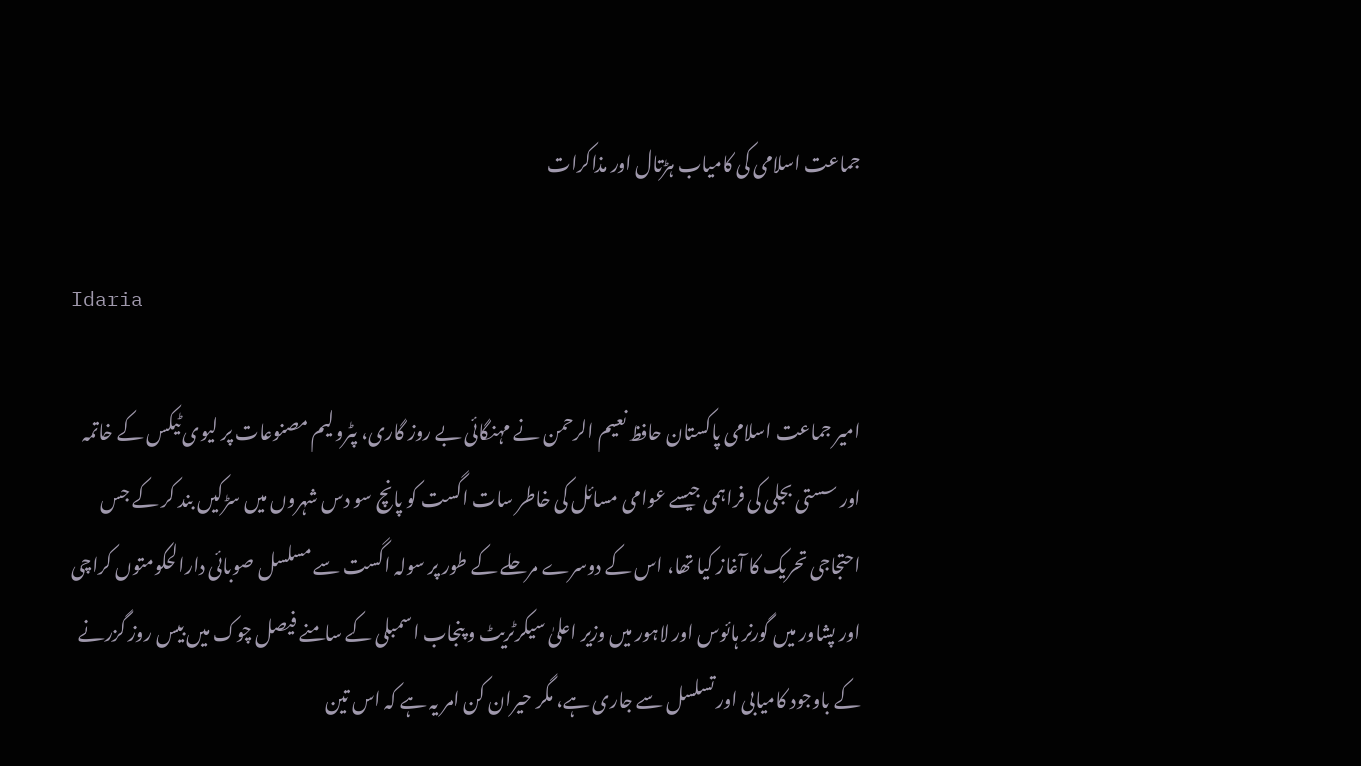جماعت اسلامی کی کامیاب ہڑتال اور مذاکرات

Idaria

امیر جماعت اسلامی پاکستان حافظ نعیم الرحمن نے مہنگائی بے روز گاری، پٹرولیم مصنوعات پر لیوی ٹیکس کے خاتمہ اور سستی بجلی کی فراہمی جیسے عوامی مسائل کی خاطر سات اگست کو پانچ سو دس شہروں میں سڑکیں بند کر کے جس احتجاجی تحریک کا آغاز کیا تھا، اس کے دوسرے مرحلے کے طور پر سولہ اگست سے مسلسل صوبائی دارالحکومتوں کراچی اور پشاور میں گورنر ہائوس اور لاہور میں وزیر اعلیٰ سیکرٹریٹ و پنجاب اسمبلی کے سامنے فیصل چوک میں بیس روز گزرنے کے باوجود کامیابی اور تسلسل سے جاری ہے، مگر حیران کن امر یہ ہے کہ اس تین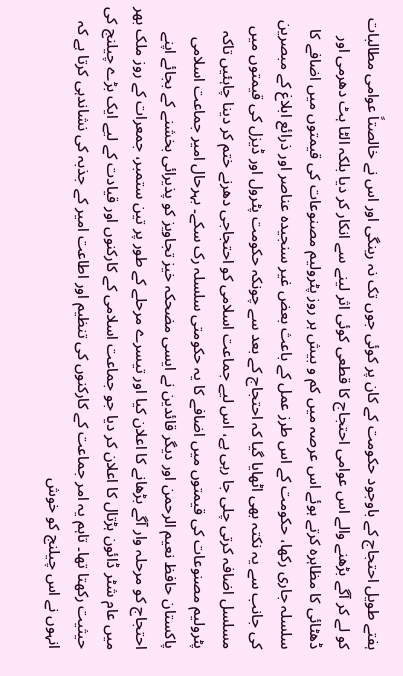ہفتے طویل احتجاج کے باوجود حکومت کے کان پر کوئی جوں تک نہ رینگی اور اس نے خالصتاً عوامی مطالبات کو لے کر آگے بڑھنے والے اس عوامی احتجاج کا قطعی کوئی اثر لینے سے انکار کر دیا بلکہ الٹا ہٹ دھرمی اور ڈھٹائی کا مظاہرہ کرتے ہوئے اس عرصہ میں کم و بیش ہر روز پٹرولیم مصنوعات کی قیمتوں میں اضافے کا سلسلہ جاری رکھا، حکومت کے اس طرز عمل کے باعث بعض غیر سنجیدہ عناصر اور ذرائع ابلاغ کے مبصرین کی جانب سے یہ نکتہ بھی اٹھایا گیا کہ احتجاج کے بعد سے چونکہ حکومت پٹرول اور ڈیزل کی قیمتوں میں مسلسل اضافہ کرتی چلی جا رہی ہے، اس لیے جماعت اسلامی کو احتجاجی دھرنے ختم کر دینا چاہئیں تاکہ پٹرولیم مصنوعات کی قیمتوں میں اضافے کا یہ حکومتی سلسلہ رک سکے۔ بہرحال امیر جماعت اسلامی پاکستان حافظ نعیم الرحمن اور دیگر قائدین نے ایسی مضحکہ خیز تجاویز کو پذیرائی بخشنے کے بجائے اپنے احتجاج کو مرحلہ وار آگے بڑھانے کا اعلان کیا اور تیسرے مرحلے کے طور پر تین ستمبر، جمعرات کے روز ملک بھر میں عام شٹر ڈائون ہڑتال کا اعلان کر دیا جو جماعت اسلامی کے کارکنوں اور قیادت کے لیے ایک بڑے چیلنج کی حیثیت رکھتا تھا۔ تاہم یہ امر جماعت کے کارکنوں کی تنظیم اور اطاعت امیر کے جذبہ کی نشاندہی کرتا ہے کہ انہوں نے اس چیلنج کو خوش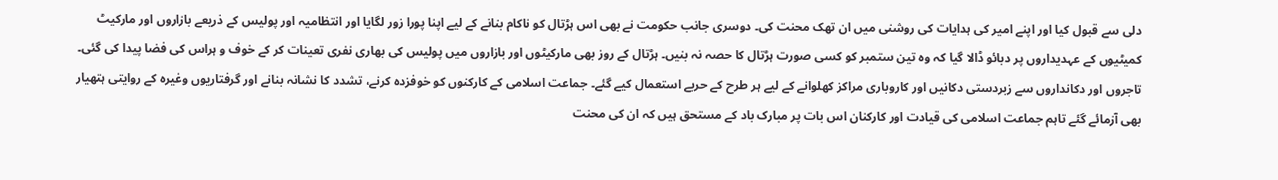دلی سے قبول کیا اور اپنے امیر کی ہدایات کی روشنی میں ان تھک محنت کی۔ دوسری جانب حکومت نے بھی اس ہڑتال کو ناکام بنانے کے لیے اپنا پورا زور لگایا اور انتظامیہ اور پولیس کے ذریعے بازاروں اور مارکیٹ کمیٹیوں کے عہدیداروں پر دبائو ڈالا گیا کہ وہ تین ستمبر کو کسی صورت ہڑتال کا حصہ نہ بنیں۔ ہڑتال کے روز بھی مارکیٹوں اور بازاروں میں پولیس کی بھاری نفری تعینات کر کے خوف و ہراس کی فضا پیدا کی گئی۔ تاجروں اور دکانداروں سے زبردستی دکانیں اور کاروباری مراکز کھلوانے کے لیے ہر طرح کے حربے استعمال کیے گئے۔ جماعت اسلامی کے کارکنوں کو خوفزدہ کرنے، تشدد کا نشانہ بنانے اور گرفتاریوں وغیرہ کے روایتی ہتھیار بھی آزمائے گئے تاہم جماعت اسلامی کی قیادت اور کارکنان اس بات پر مبارک باد کے مستحق ہیں کہ ان کی محنت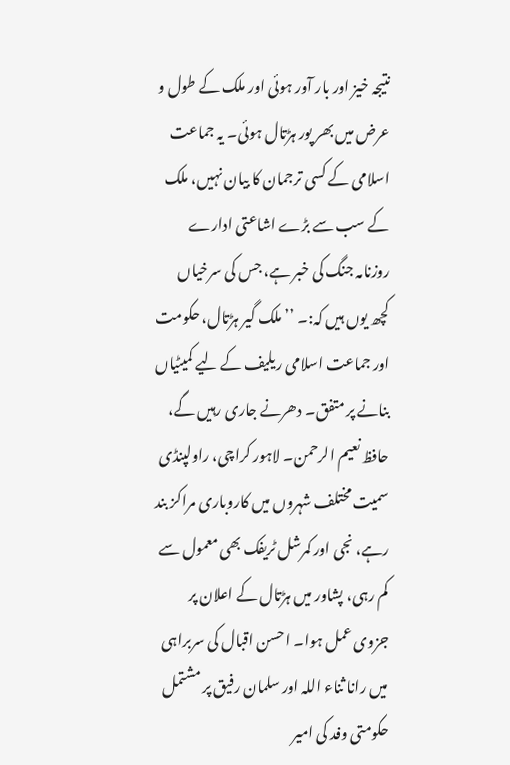نتیجہ خیز اور بار آور ہوئی اور ملک کے طول و عرض میں بھر پور ہڑتال ہوئی۔ یہ جماعت اسلامی کے کسی ترجمان کا بیان نہیں، ملک کے سب سے بڑے اشاعتی ادارے روزنامہ جنگ کی خبر ہے، جس کی سرخیاں کچھ یوں ہیں کہ:۔ ’’ملک گیر ہڑتال، حکومت اور جماعت اسلامی ریلیف کے لیے کمیٹیاں بنانے پر متفق۔ دھرنے جاری رہیں گے، حافظ نعیم الرحمن۔ لاہور کراچی، راولپنڈی سمیت مختلف شہروں میں کاروباری مراکز بند رہے، نجی اور کمرشل ٹریفک بھی معمول سے کم رہی، پشاور میں ہڑتال کے اعلان پر جزوی عمل ہوا۔ احسن اقبال کی سربراہی میں رانا ثناء اللہ اور سلمان رفیق پر مشتمل حکومتی وفد کی امیر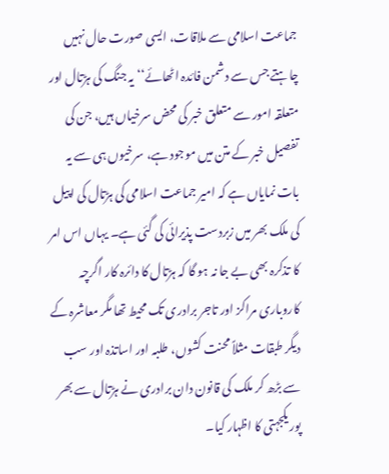جماعت اسلامی سے ملاقات، ایسی صورت حال نہیں چاہتے جس سے دشمن فائدہ اٹھائے‘‘ یہ جنگ کی ہڑتال اور متعلقہ امور سے متعلق خبر کی محض سرخیاں ہیں، جن کی تفصیل خبر کے متن میں موجود ہے، سرخیوں ہی سے یہ بات نمایاں ہے کہ امیر جماعت اسلامی کی ہڑتال کی اپیل کی ملک بھر میں زبردست پذیرائی کی گئی ہے۔ یہاں اس امر کا تذکرہ بھی بے جا نہ ہو گا کہ ہڑتال کا دائرہ کار اگرچہ کاروباری مراکز اور تاجر برادری تک محیط تھا مگر معاشرہ کے دیگر طبقات مثلاً محنت کشوں، طلبہ اور اساتذہ اور سب سے بڑھ کر ملک کی قانون دان برادری نے ہڑتال سے بھر پور یکجہتی کا اظہار کیا۔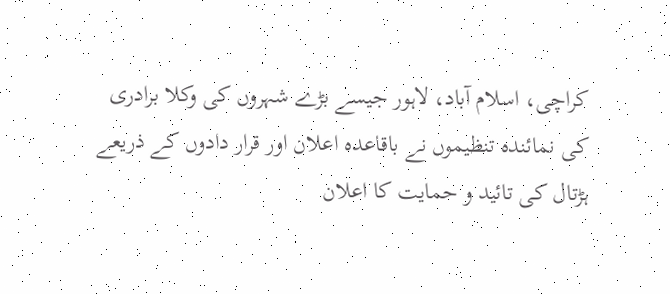کراچی، اسلام آباد، لاہور جیسے بڑے شہروں کی وکلا برادری کی نمائندہ تنظیموں نے باقاعدہ اعلان اور قرار دادوں کے ذریعے ہڑتال کی تائید و حمایت کا اعلان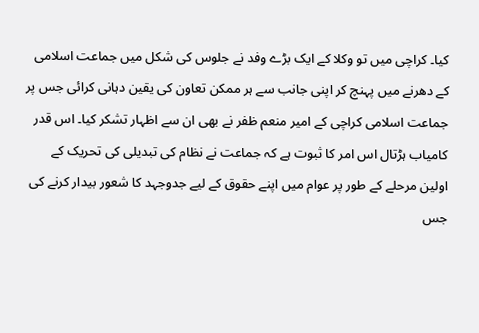کیا۔ کراچی میں تو وکلا کے ایک بڑے وفد نے جلوس کی شکل میں جماعت اسلامی کے دھرنے میں پہنچ کر اپنی جانب سے ہر ممکن تعاون کی یقین دہانی کرائی جس پر جماعت اسلامی کراچی کے امیر منعم ظفر نے بھی ان سے اظہار تشکر کیا۔ اس قدر کامیاب ہڑتال اس امر کا ثبوت ہے کہ جماعت نے نظام کی تبدیلی کی تحریک کے اولین مرحلے کے طور پر عوام میں اپنے حقوق کے لیے جدوجہد کا شعور بیدار کرنے کی جس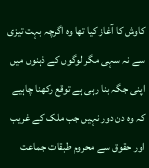کاوش کا آغاز کیا تھا وہ اگرچہ بہت تیزی سے نہ سہی مگر لوگوں کے ذہنوں میں اپنی جگہ بنا رہی ہے توقع رکھنا چاہیے کہ وہ دن دور نہیں جب ملک کے غریب اور حقوق سے محروم طبقات جماعت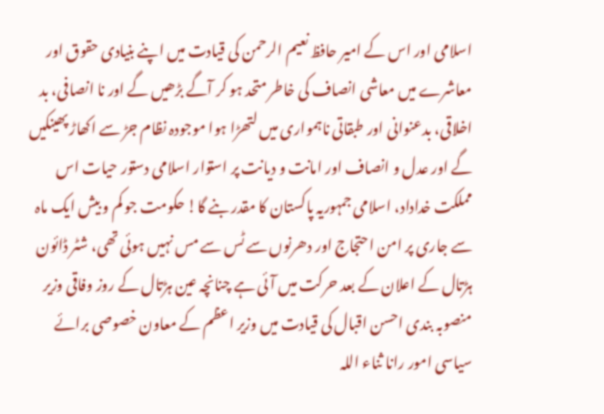اسلامی اور اس کے امیر حافظ نعیم الرحمن کی قیادت میں اپنے بنیادی حقوق اور معاشرے میں معاشی انصاف کی خاطر متحد ہو کر آگے بڑھیں گے اور نا انصافی، بد اخلاقی، بدعنوانی اور طبقاتی ناہمواری میں لتھڑا ہوا موجودہ نظام جڑ سے اکھاڑ پھینکیں گے اور عدل و انصاف اور امانت و دیانت پر استوار اسلامی دستور حیات اس مملکت خداداد، اسلامی جمہوریہ پاکستان کا مقدر بنے گا! حکومت جو کم و بیش ایک ماہ سے جاری پر امن احتجاج اور دھرنوں سے ٹس سے مس نہیں ہوئی تھی، شٹر ڈائون ہڑتال کے اعلان کے بعد حرکت میں آئی ہے چنانچہ عین ہڑتال کے روز وفاقی وزیر منصوبہ بندی احسن اقبال کی قیادت میں وزیر اعظم کے معاون خصوصی برائے سیاسی امور رانا ثناء اللہ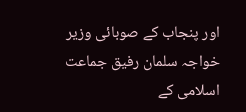اور پنجاب کے صوبائی وزیر خواجہ سلمان رفیق جماعت اسلامی کے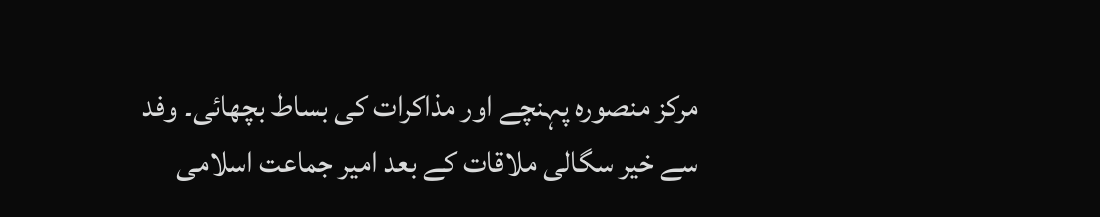مرکز منصورہ پہنچے اور مذاکرات کی بساط بچھائی۔ وفد سے خیر سگالی ملاقات کے بعد امیر جماعت اسلامی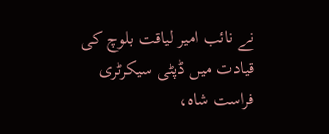نے نائب امیر لیاقت بلوچ کی قیادت میں ڈپٹی سیکرٹری فراست شاہ،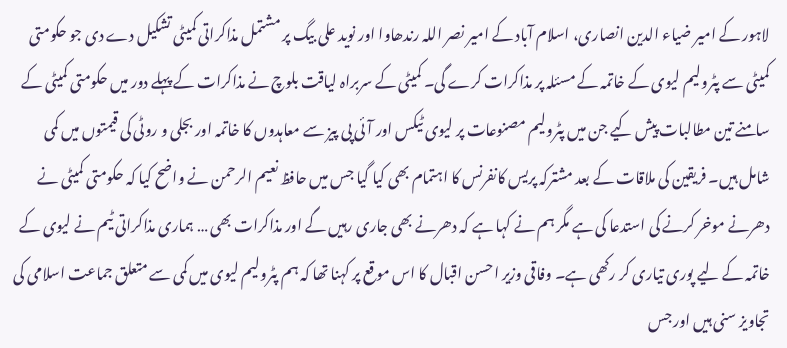لاہور کے امیر ضیاء الدین انصاری، اسلام آباد کے امیر نصر اللہ رندھاوا اور نوید علی بیگ پر مشتمل مذاکراتی کمیٹی تشکیل دے دی جو حکومتی کمیٹی سے پٹرولیم لیوی کے خاتمہ کے مسئلہ پر مذاکرات کرے گی۔ کمیٹی کے سربراہ لیاقت بلوچ نے مذاکرات کے پہلے دور میں حکومتی کمیٹی کے سامنے تین مطالبات پیش کیے جن میں پٹرولیم مصنوعات پر لیوی ٹیکس اور آئی پی پیز سے معاہدوں کا خاتمہ اور بجلی و روٹی کی قیمتوں میں کمی شامل ہیں۔ فریقین کی ملاقات کے بعد مشترکہ پریس کانفرنس کا اہتمام بھی کیا گیا جس میں حافظ نعیم الرحمن نے واضح کیا کہ حکومتی کمیٹی نے دھرنے موخر کرنے کی استدعا کی ہے مگر ہم نے کہا ہے کہ دھرنے بھی جاری رہیں گے اور مذاکرات بھی … ہماری مذاکراتی ٹیم نے لیوی کے خاتمہ کے لیے پوری تیاری کر رکھی ہے۔ وفاقی وزیر احسن اقبال کا اس موقع پر کہنا تھا کہ ہم پٹرولیم لیوی میں کمی سے متعلق جماعت اسلامی کی تجاویز سنی ہیں اور جس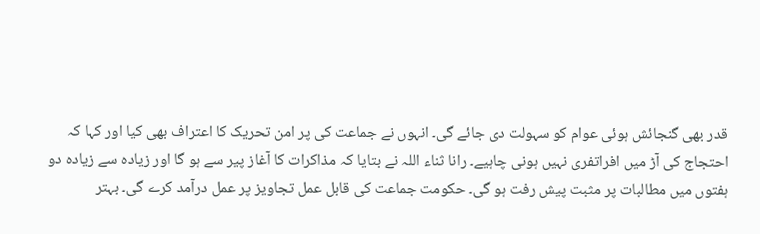قدر بھی گنجائش ہوئی عوام کو سہولت دی جائے گی۔ انہوں نے جماعت کی پر امن تحریک کا اعتراف بھی کیا اور کہا کہ احتجاج کی آڑ میں افراتفری نہیں ہونی چاہیے۔ رانا ثناء اللہ نے بتایا کہ مذاکرات کا آغاز پیر سے ہو گا اور زیادہ سے زیادہ دو ہفتوں میں مطالبات پر مثبت پیش رفت ہو گی۔ حکومت جماعت کی قابل عمل تجاویز پر عمل درآمد کرے گی۔ بہتر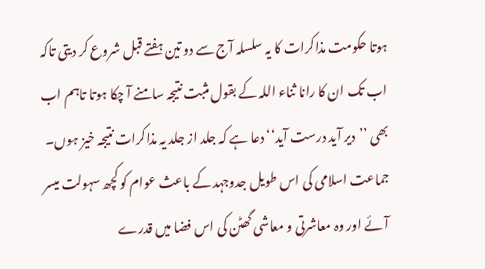ہوتا حکومت مذاکرات کا یہ سلسلہ آج سے دو تین ہفتے قبل شروع کر دیتی تاکہ اب تک ان کا رانا ثناء اللہ کے بقول مثبت نتیجہ سامنے آ چکا ہوتا تاہم اب بھی ’’دیر آید درست آید‘‘ دعا ہے کہ جلد از جلد یہ مذاکرات نتیجہ خیز ہوں۔ جماعت اسلامی کی اس طویل جدوجہد کے باعث عوام کو کچھ سہولت میسر آئے اور وہ معاشرتی و معاشی گھٹن کی اس فضا میں قدرے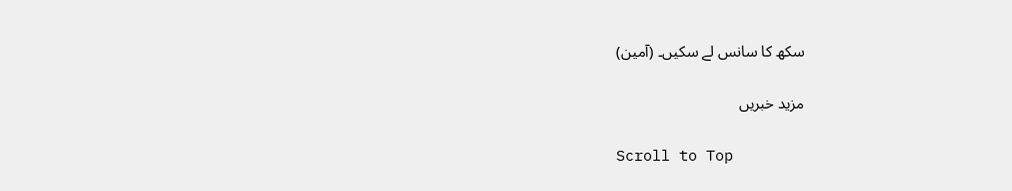سکھ کا سانس لے سکیں۔ (آمین)

مزید خبریں

Scroll to Top